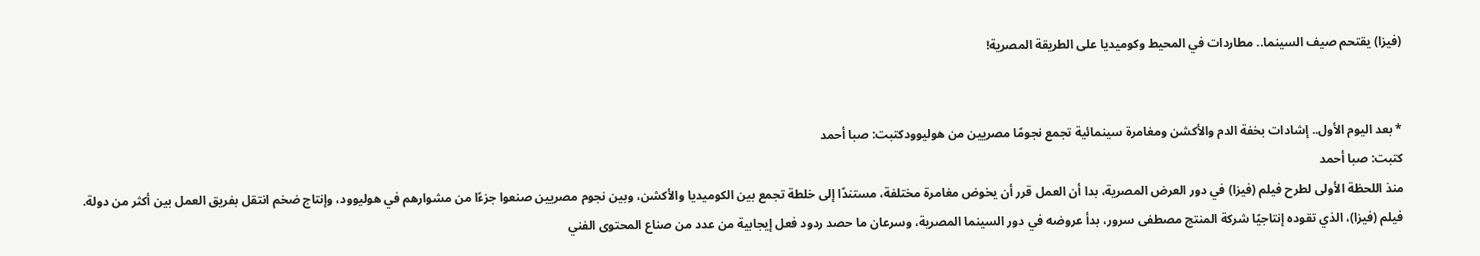(فيزا) يقتحم صيف السينما.. مطاردات في المحيط وكوميديا على الطريقة المصرية!


* بعد اليوم الأول.. إشادات بخفة الدم والأكشن ومغامرة سينمائية تجمع نجومًا مصريين من هوليوودكتبت: صبا أحمد
كتبت: صبا أحمد
منذ اللحظة الأولى لطرح فيلم (فيزا) في دور العرض المصرية، بدا أن العمل قرر أن يخوض مغامرة مختلفة، مستندًا إلى خلطة تجمع بين الكوميديا والأكشن، وبين نجوم مصريين صنعوا جزءًا من مشوارهم في هوليوود، وإنتاج ضخم انتقل بفريق العمل بين أكثر من دولة.
فيلم (فيزا)، الذي تقوده إنتاجيًا شركة المنتج مصطفى سرور، بدأ عروضه في دور السينما المصرية، وسرعان ما حصد ردود فعل إيجابية من عدد من صناع المحتوى الفني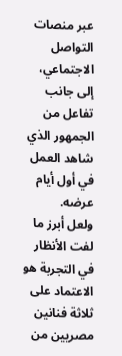عبر منصات التواصل الاجتماعي، إلى جانب تفاعل من الجمهور الذي شاهد العمل في أول أيام عرضه.
ولعل أبرز ما لفت الأنظار في التجربة هو الاعتماد على ثلاثة فنانين مصريين من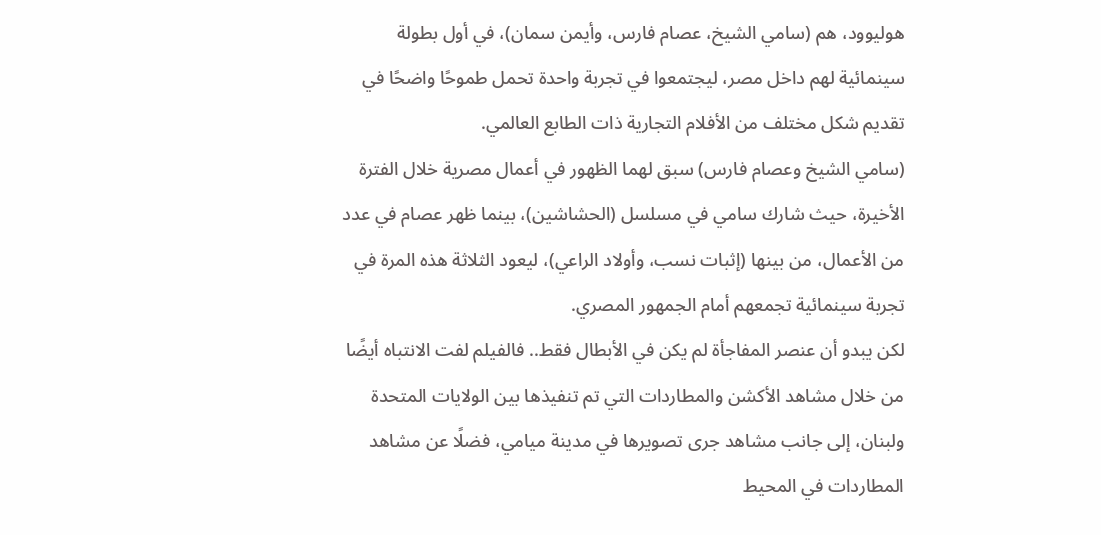هوليوود، هم (سامي الشيخ، عصام فارس، وأيمن سمان)، في أول بطولة سينمائية لهم داخل مصر، ليجتمعوا في تجربة واحدة تحمل طموحًا واضحًا في تقديم شكل مختلف من الأفلام التجارية ذات الطابع العالمي.
(سامي الشيخ وعصام فارس) سبق لهما الظهور في أعمال مصرية خلال الفترة الأخيرة، حيث شارك سامي في مسلسل (الحشاشين)، بينما ظهر عصام في عدد من الأعمال، من بينها (إثبات نسب، وأولاد الراعي)، ليعود الثلاثة هذه المرة في تجربة سينمائية تجمعهم أمام الجمهور المصري.
لكن يبدو أن عنصر المفاجأة لم يكن في الأبطال فقط.. فالفيلم لفت الانتباه أيضًا من خلال مشاهد الأكشن والمطاردات التي تم تنفيذها بين الولايات المتحدة ولبنان، إلى جانب مشاهد جرى تصويرها في مدينة ميامي، فضلًا عن مشاهد المطاردات في المحيط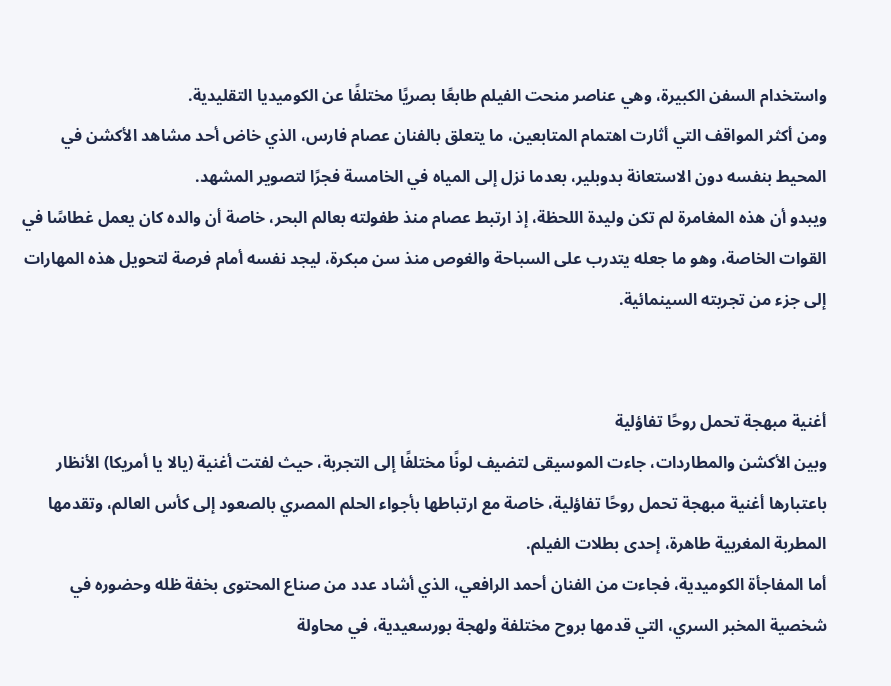واستخدام السفن الكبيرة، وهي عناصر منحت الفيلم طابعًا بصريًا مختلفًا عن الكوميديا التقليدية.
ومن أكثر المواقف التي أثارت اهتمام المتابعين، ما يتعلق بالفنان عصام فارس، الذي خاض أحد مشاهد الأكشن في المحيط بنفسه دون الاستعانة بدوبلير، بعدما نزل إلى المياه في الخامسة فجرًا لتصوير المشهد.
ويبدو أن هذه المغامرة لم تكن وليدة اللحظة، إذ ارتبط عصام منذ طفولته بعالم البحر، خاصة أن والده كان يعمل غطاسًا في القوات الخاصة، وهو ما جعله يتدرب على السباحة والغوص منذ سن مبكرة، ليجد نفسه أمام فرصة لتحويل هذه المهارات إلى جزء من تجربته السينمائية.


أغنية مبهجة تحمل روحًا تفاؤلية
وبين الأكشن والمطاردات، جاءت الموسيقى لتضيف لونًا مختلفًا إلى التجربة، حيث لفتت أغنية (يالا يا أمريكا) الأنظار باعتبارها أغنية مبهجة تحمل روحًا تفاؤلية، خاصة مع ارتباطها بأجواء الحلم المصري بالصعود إلى كأس العالم، وتقدمها المطربة المغربية طاهرة، إحدى بطلات الفيلم.
أما المفاجأة الكوميدية، فجاءت من الفنان أحمد الرافعي، الذي أشاد عدد من صناع المحتوى بخفة ظله وحضوره في شخصية المخبر السري، التي قدمها بروح مختلفة ولهجة بورسعيدية، في محاولة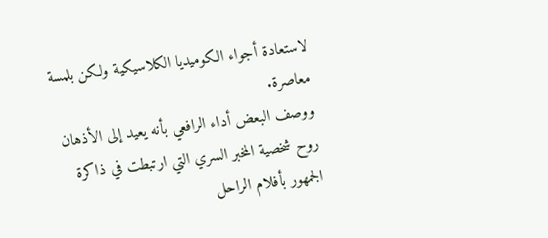لاستعادة أجواء الكوميديا الكلاسيكية ولكن بلمسة معاصرة.
ووصف البعض أداء الرافعي بأنه يعيد إلى الأذهان روح شخصية المخبر السري التي ارتبطت في ذاكرة الجمهور بأفلام الراحل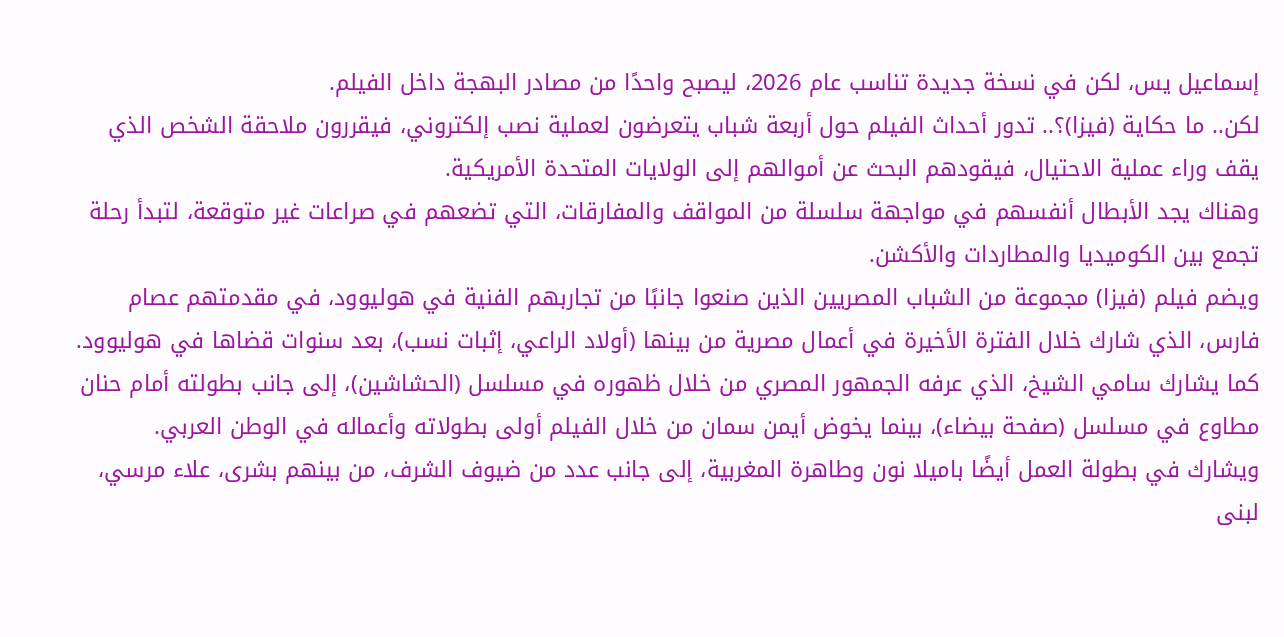إسماعيل يس، لكن في نسخة جديدة تناسب عام 2026، ليصبح واحدًا من مصادر البهجة داخل الفيلم.
لكن.. ما حكاية (فيزا)؟.. تدور أحداث الفيلم حول أربعة شباب يتعرضون لعملية نصب إلكتروني، فيقررون ملاحقة الشخص الذي يقف وراء عملية الاحتيال، فيقودهم البحث عن أموالهم إلى الولايات المتحدة الأمريكية.
وهناك يجد الأبطال أنفسهم في مواجهة سلسلة من المواقف والمفارقات، التي تضعهم في صراعات غير متوقعة، لتبدأ رحلة تجمع بين الكوميديا والمطاردات والأكشن.
ويضم فيلم (فيزا) مجموعة من الشباب المصريين الذين صنعوا جانبًا من تجاربهم الفنية في هوليوود، في مقدمتهم عصام فارس، الذي شارك خلال الفترة الأخيرة في أعمال مصرية من بينها (أولاد الراعي، إثبات نسب)، بعد سنوات قضاها في هوليوود.
كما يشارك سامي الشيخ، الذي عرفه الجمهور المصري من خلال ظهوره في مسلسل (الحشاشين)، إلى جانب بطولته أمام حنان مطاوع في مسلسل (صفحة بيضاء)، بينما يخوض أيمن سمان من خلال الفيلم أولى بطولاته وأعماله في الوطن العربي.
ويشارك في بطولة العمل أيضًا باميلا نون وطاهرة المغربية، إلى جانب عدد من ضيوف الشرف، من بينهم بشرى، علاء مرسي، لبنى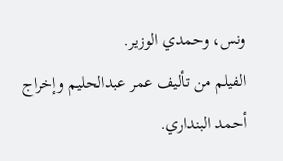ونس، وحمدي الوزير.
الفيلم من تأليف عمر عبدالحليم وإخراج أحمد البنداري.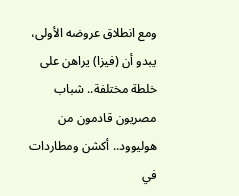ومع انطلاق عروضه الأولى، يبدو أن (فيزا) يراهن على خلطة مختلفة.. شباب مصريون قادمون من هوليوود.. أكشن ومطاردات في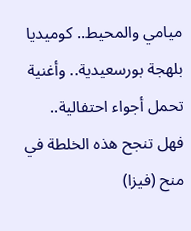ميامي والمحيط.. كوميديا بلهجة بورسعيدية.. وأغنية تحمل أجواء احتفالية..
فهل تنجح هذه الخلطة في منح (فيزا)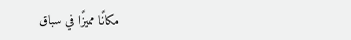مكانًا مميزًا في سباق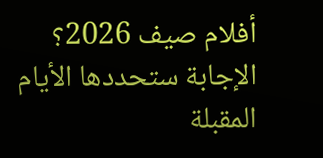أفلام صيف 2026؟
الإجابة ستحددها الأيام المقبلة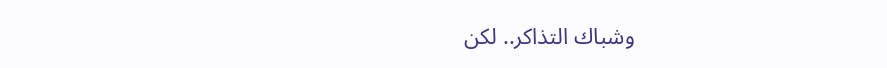وشباك التذاكر.. لكن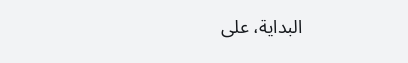البداية، على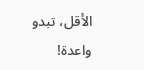الأقل، تبدو واعدة!